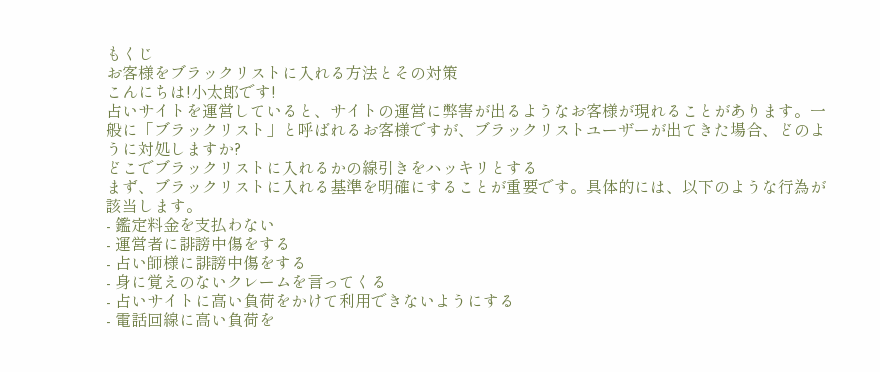もくじ
お客様をブラックリストに入れる方法とその対策
こんにちは!小太郎です!
占いサイトを運営していると、サイトの運営に弊害が出るようなお客様が現れることがあります。一般に「ブラックリスト」と呼ばれるお客様ですが、ブラックリストユーザーが出てきた場合、どのように対処しますか?
どこでブラックリストに入れるかの線引きをハッキリとする
まず、ブラックリストに入れる基準を明確にすることが重要です。具体的には、以下のような行為が該当します。
- 鑑定料金を支払わない
- 運営者に誹謗中傷をする
- 占い師様に誹謗中傷をする
- 身に覚えのないクレームを言ってくる
- 占いサイトに高い負荷をかけて利用できないようにする
- 電話回線に高い負荷を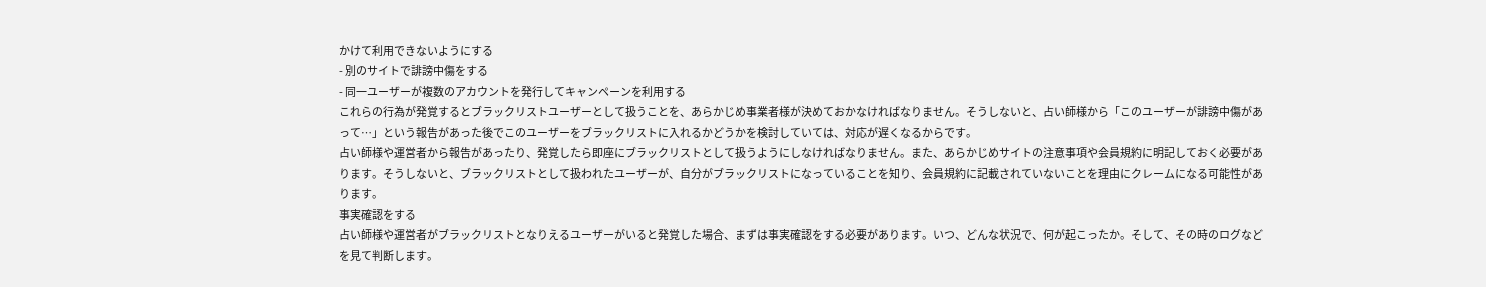かけて利用できないようにする
- 別のサイトで誹謗中傷をする
- 同一ユーザーが複数のアカウントを発行してキャンペーンを利用する
これらの行為が発覚するとブラックリストユーザーとして扱うことを、あらかじめ事業者様が決めておかなければなりません。そうしないと、占い師様から「このユーザーが誹謗中傷があって…」という報告があった後でこのユーザーをブラックリストに入れるかどうかを検討していては、対応が遅くなるからです。
占い師様や運営者から報告があったり、発覚したら即座にブラックリストとして扱うようにしなければなりません。また、あらかじめサイトの注意事項や会員規約に明記しておく必要があります。そうしないと、ブラックリストとして扱われたユーザーが、自分がブラックリストになっていることを知り、会員規約に記載されていないことを理由にクレームになる可能性があります。
事実確認をする
占い師様や運営者がブラックリストとなりえるユーザーがいると発覚した場合、まずは事実確認をする必要があります。いつ、どんな状況で、何が起こったか。そして、その時のログなどを見て判断します。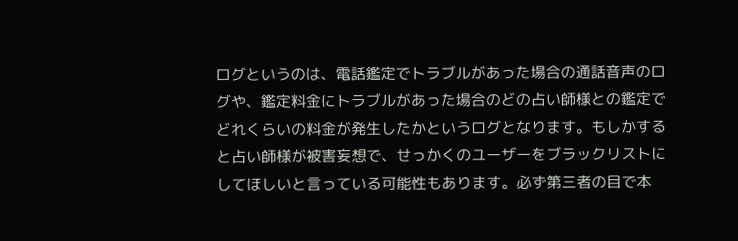ログというのは、電話鑑定でトラブルがあった場合の通話音声のログや、鑑定料金にトラブルがあった場合のどの占い師様との鑑定でどれくらいの料金が発生したかというログとなります。もしかすると占い師様が被害妄想で、せっかくのユーザーをブラックリストにしてほしいと言っている可能性もあります。必ず第三者の目で本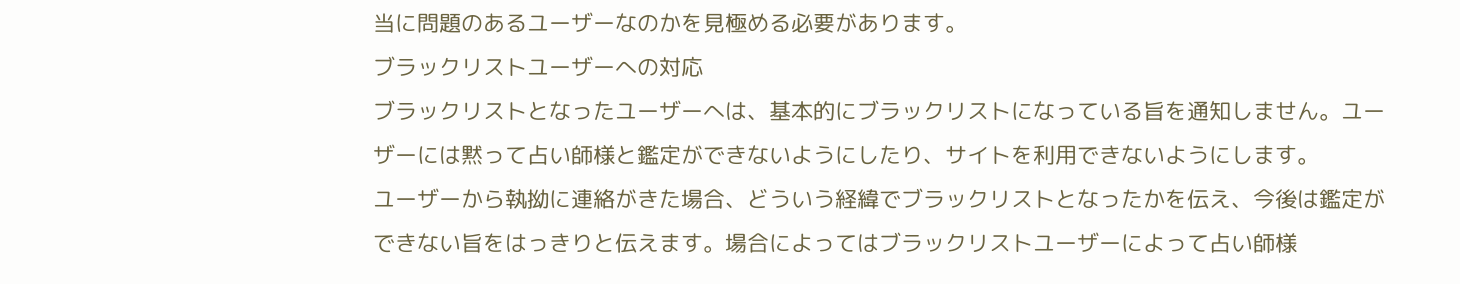当に問題のあるユーザーなのかを見極める必要があります。
ブラックリストユーザーへの対応
ブラックリストとなったユーザーへは、基本的にブラックリストになっている旨を通知しません。ユーザーには黙って占い師様と鑑定ができないようにしたり、サイトを利用できないようにします。
ユーザーから執拗に連絡がきた場合、どういう経緯でブラックリストとなったかを伝え、今後は鑑定ができない旨をはっきりと伝えます。場合によってはブラックリストユーザーによって占い師様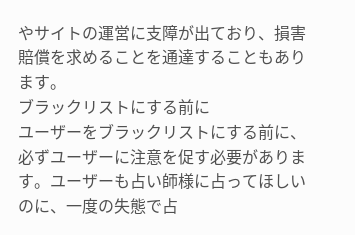やサイトの運営に支障が出ており、損害賠償を求めることを通達することもあります。
ブラックリストにする前に
ユーザーをブラックリストにする前に、必ずユーザーに注意を促す必要があります。ユーザーも占い師様に占ってほしいのに、一度の失態で占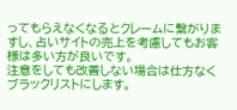ってもらえなくなるとクレームに繋がりますし、占いサイトの売上を考慮してもお客様は多い方が良いです。
注意をしても改善しない場合は仕方なくブラックリストにします。